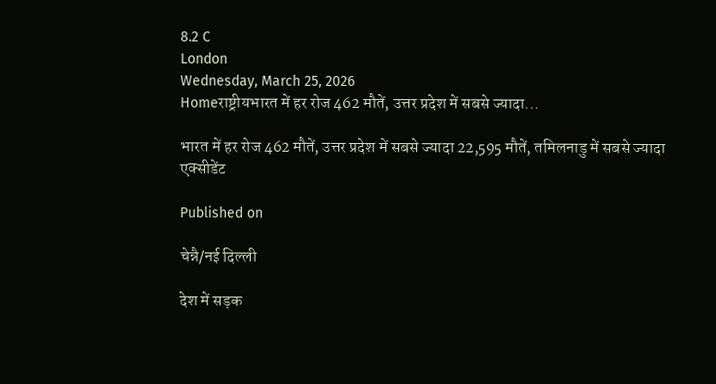8.2 C
London
Wednesday, March 25, 2026
Homeराष्ट्रीयभारत में हर रोज 462 मौतें, उत्तर प्रदेश में सबसे ज्यादा...

भारत में हर रोज 462 मौतें, उत्तर प्रदेश में सबसे ज्यादा 22,595 मौतें, तमिलनाडु में सबसे ज्यादा एक्सीडेंट

Published on

चेन्नै/नई दिल्ली

देश में सड़क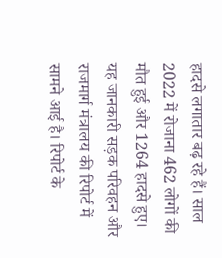हादसे लगातार बढ़ रहे हैं। साल 2022 में रोजाना 462 लोगों की मौत हुई और 1264 हादसे हुए। यह जानकारी सड़क परिवहन और राजमार्ग मंत्रालय की रिपोर्ट में सामने आई है। रिपोर्ट के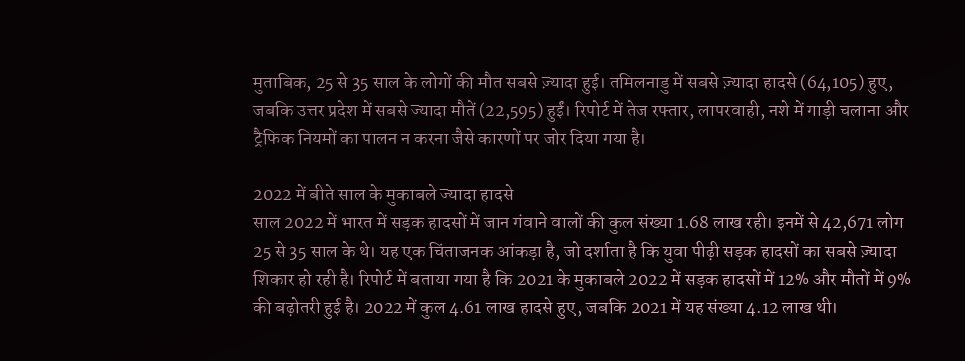मुताबिक, 25 से 35 साल के लोगों की मौत सबसे ज़्यादा हुई। तमिलनाडु में सबसे ज़्यादा हादसे (64,105) हुए, जबकि उत्तर प्रदेश में सबसे ज्यादा मौतें (22,595) हुईं। रिपोर्ट में तेज रफ्तार, लापरवाही, नशे में गाड़ी चलाना और ट्रैफिक नियमों का पालन न करना जैसे कारणों पर जोर दिया गया है।

2022 में बीते साल के मुकाबले ज्यादा हादसे
साल 2022 में भारत में सड़क हादसों में जान गंवाने वालों की कुल संख्या 1.68 लाख रही। इनमें से 42,671 लोग 25 से 35 साल के थे। यह एक चिंताजनक आंकड़ा है, जो दर्शाता है कि युवा पीढ़ी सड़क हादसों का सबसे ज़्यादा शिकार हो रही है। रिपोर्ट में बताया गया है कि 2021 के मुकाबले 2022 में सड़क हादसों में 12% और मौतों में 9% की बढ़ोतरी हुई है। 2022 में कुल 4.61 लाख हादसे हुए, जबकि 2021 में यह संख्या 4.12 लाख थी।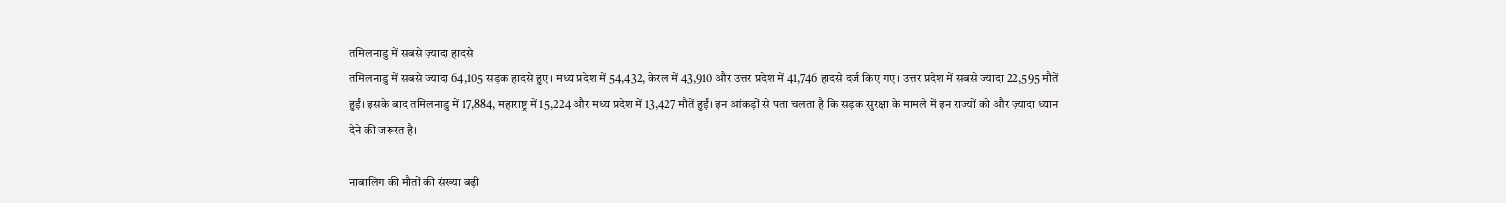तमिलनाडु में सबसे ज़्यादा हादसे
तमिलनाडु में सबसे ज्यादा 64,105 सड़क हादसे हुए। मध्य प्रदेश में 54,432, केरल में 43,910 और उत्तर प्रदेश में 41,746 हादसे दर्ज किए गए। उत्तर प्रदेश में सबसे ज्यादा 22,595 मौतें हुईं। इसके बाद तमिलनाडु में 17,884, महाराष्ट्र में 15,224 और मध्य प्रदेश में 13,427 मौतें हुईं। इन आंकड़ों से पता चलता है कि सड़क सुरक्षा के मामले में इन राज्यों को और ज़्यादा ध्यान देने की जरूरत है।

नाबालिग की मौतों की संख्या बढ़ी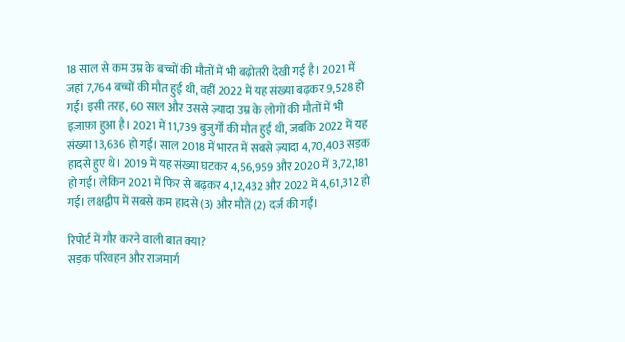18 साल से कम उम्र के बच्चों की मौतों में भी बढ़ोतरी देखी गई है। 2021 में जहां 7,764 बच्चों की मौत हुई थी, वहीं 2022 में यह संख्या बढ़कर 9,528 हो गई। इसी तरह, 60 साल और उससे ज़्यादा उम्र के लोगों की मौतों में भी इज़ाफ़ा हुआ है। 2021 में 11,739 बुजुर्गों की मौत हुई थी, जबकि 2022 में यह संख्या 13,636 हो गई। साल 2018 में भारत में सबसे ज़्यादा 4,70,403 सड़क हादसे हुए थे। 2019 में यह संख्या घटकर 4,56,959 और 2020 में 3,72,181 हो गई। लेकिन 2021 में फिर से बढ़कर 4,12,432 और 2022 में 4,61,312 हो गई। लक्षद्वीप में सबसे कम हादसे (3) और मौतें (2) दर्ज की गईं।

रिपोर्ट में गौर करने वाली बात क्या?
सड़क परिवहन और राजमार्ग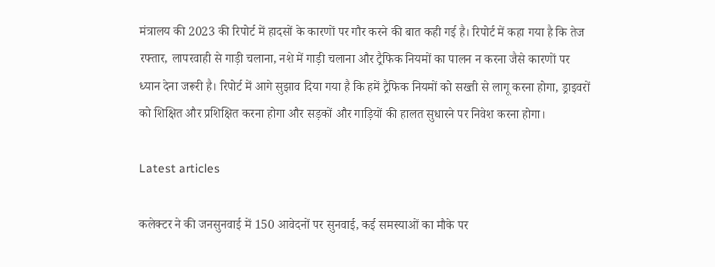मंत्रालय की 2023 की रिपोर्ट में हादसों के कारणों पर गौर करने की बात कही गई है। रिपोर्ट में कहा गया है कि तेज रफ्तार, लापरवाही से गाड़ी चलाना, नशे में गाड़ी चलाना और ट्रैफिक नियमों का पालन न करना जैसे कारणों पर ध्यान देना जरूरी है। रिपोर्ट में आगे सुझाव दिया गया है कि हमें ट्रैफिक नियमों को सख्ती से लागू करना होगा, ड्राइवरों को शिक्षित और प्रशिक्षित करना होगा और सड़कों और गाड़ियों की हालत सुधारने पर निवेश करना होगा।

Latest articles

कलेक्टर ने की जनसुनवाई में 150 आवेदनों पर सुनवाई, कई समस्याओं का मौके पर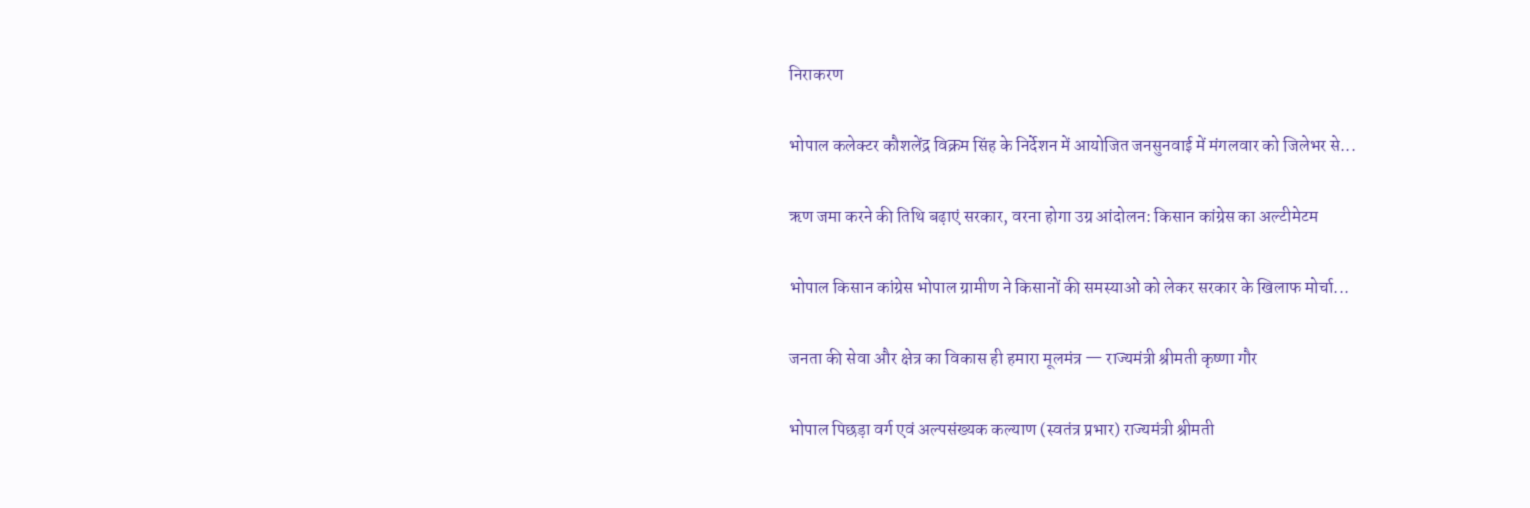निराकरण

भोपाल कलेक्टर कौशलेंद्र विक्रम सिंह के निर्देशन में आयोजित जनसुनवाई में मंगलवार को जिलेभर से...

ऋण जमा करने की तिथि बढ़ाएं सरकार, वरना होगा उग्र आंदोलन: किसान कांग्रेस का अल्टीमेटम

भोपाल किसान कांग्रेस भोपाल ग्रामीण ने किसानों की समस्याओं को लेकर सरकार के खिलाफ मोर्चा...

जनता की सेवा और क्षेत्र का विकास ही हमारा मूलमंत्र — राज्यमंत्री श्रीमती कृष्णा गौर

भोपाल पिछड़ा वर्ग एवं अल्पसंख्यक कल्याण (स्वतंत्र प्रभार) राज्यमंत्री श्रीमती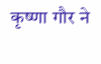कृष्णा गौर ने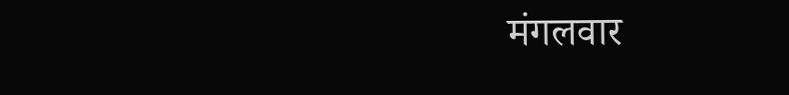मंगलवार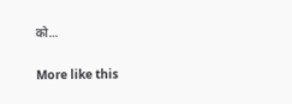को...

More like this